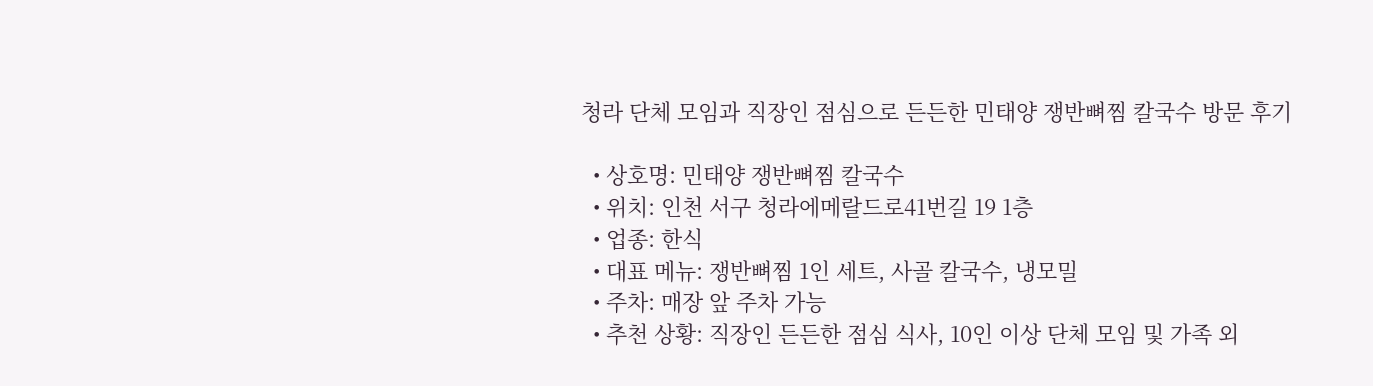청라 단체 모임과 직장인 점심으로 든든한 민태양 쟁반뼈찜 칼국수 방문 후기

  • 상호명: 민태양 쟁반뼈찜 칼국수
  • 위치: 인천 서구 청라에메랄드로41번길 19 1층
  • 업종: 한식
  • 대표 메뉴: 쟁반뼈찜 1인 세트, 사골 칼국수, 냉모밀
  • 주차: 매장 앞 주차 가능
  • 추천 상황: 직장인 든든한 점심 식사, 10인 이상 단체 모임 및 가족 외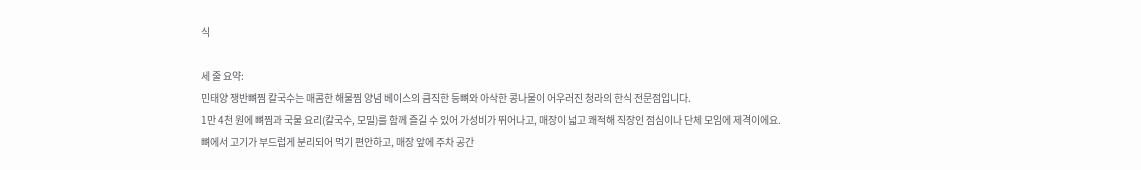식

세 줄 요약:
민태양 쟁반뼈찜 칼국수는 매콤한 해물찜 양념 베이스의 큼직한 등뼈와 아삭한 콩나물이 어우러진 청라의 한식 전문점입니다.
1만 4천 원에 뼈찜과 국물 요리(칼국수, 모밀)를 함께 즐길 수 있어 가성비가 뛰어나고, 매장이 넓고 쾌적해 직장인 점심이나 단체 모임에 제격이에요.
뼈에서 고기가 부드럽게 분리되어 먹기 편안하고, 매장 앞에 주차 공간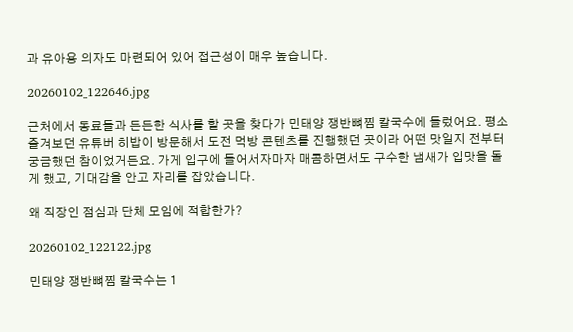과 유아용 의자도 마련되어 있어 접근성이 매우 높습니다.

20260102_122646.jpg

근처에서 동료들과 든든한 식사를 할 곳을 찾다가 민태양 쟁반뼈찜 칼국수에 들렀어요. 평소 즐겨보던 유튜버 히밥이 방문해서 도전 먹방 콘텐츠를 진행했던 곳이라 어떤 맛일지 전부터 궁금했던 참이었거든요. 가게 입구에 들어서자마자 매콤하면서도 구수한 냄새가 입맛을 돌게 했고, 기대감을 안고 자리를 잡았습니다.

왜 직장인 점심과 단체 모임에 적합한가?

20260102_122122.jpg

민태양 쟁반뼈찜 칼국수는 1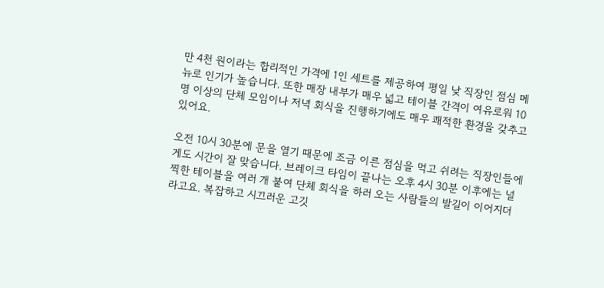만 4천 원이라는 합리적인 가격에 1인 세트를 제공하여 평일 낮 직장인 점심 메뉴로 인기가 높습니다. 또한 매장 내부가 매우 넓고 테이블 간격이 여유로워 10명 이상의 단체 모임이나 저녁 회식을 진행하기에도 매우 쾌적한 환경을 갖추고 있어요.

오전 10시 30분에 문을 열기 때문에 조금 이른 점심을 먹고 쉬려는 직장인들에게도 시간이 잘 맞습니다. 브레이크 타임이 끝나는 오후 4시 30분 이후에는 널찍한 테이블을 여러 개 붙여 단체 회식을 하러 오는 사람들의 발길이 이어지더라고요. 복잡하고 시끄러운 고깃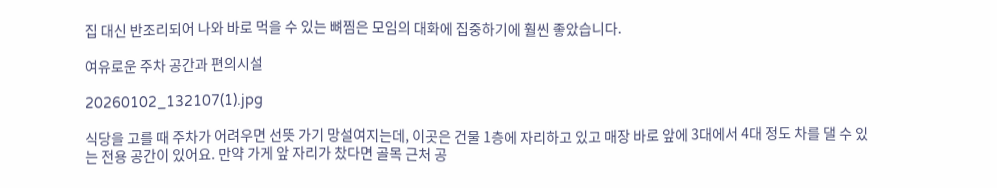집 대신 반조리되어 나와 바로 먹을 수 있는 뼈찜은 모임의 대화에 집중하기에 훨씬 좋았습니다.

여유로운 주차 공간과 편의시설

20260102_132107(1).jpg

식당을 고를 때 주차가 어려우면 선뜻 가기 망설여지는데, 이곳은 건물 1층에 자리하고 있고 매장 바로 앞에 3대에서 4대 정도 차를 댈 수 있는 전용 공간이 있어요. 만약 가게 앞 자리가 찼다면 골목 근처 공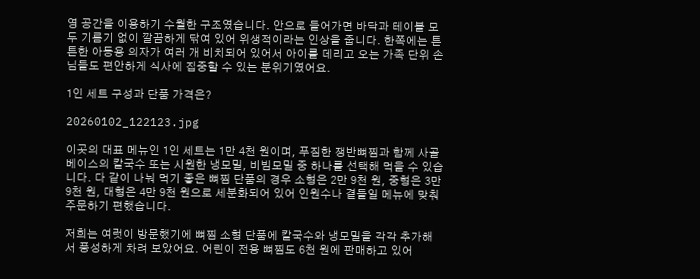영 공간을 이용하기 수월한 구조였습니다. 안으로 들어가면 바닥과 테이블 모두 기름기 없이 깔끔하게 닦여 있어 위생적이라는 인상을 줍니다. 한쪽에는 튼튼한 아동용 의자가 여러 개 비치되어 있어서 아이를 데리고 오는 가족 단위 손님들도 편안하게 식사에 집중할 수 있는 분위기였어요.

1인 세트 구성과 단품 가격은?

20260102_122123.jpg

이곳의 대표 메뉴인 1인 세트는 1만 4천 원이며, 푸짐한 쟁반뼈찜과 함께 사골 베이스의 칼국수 또는 시원한 냉모밀, 비빔모밀 중 하나를 선택해 먹을 수 있습니다. 다 같이 나눠 먹기 좋은 뼈찜 단품의 경우 소형은 2만 9천 원, 중형은 3만 9천 원, 대형은 4만 9천 원으로 세분화되어 있어 인원수나 곁들일 메뉴에 맞춰 주문하기 편했습니다.

저희는 여럿이 방문했기에 뼈찜 소형 단품에 칼국수와 냉모밀을 각각 추가해서 풍성하게 차려 보았어요. 어린이 전용 뼈찜도 6천 원에 판매하고 있어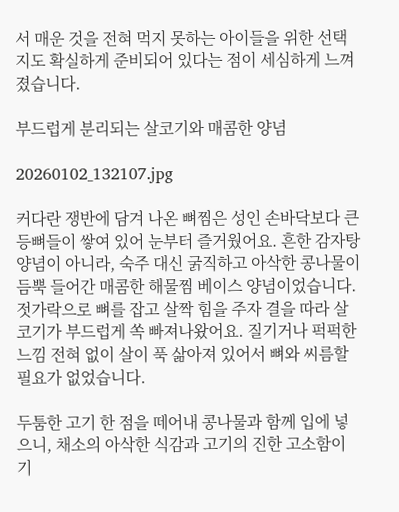서 매운 것을 전혀 먹지 못하는 아이들을 위한 선택지도 확실하게 준비되어 있다는 점이 세심하게 느껴졌습니다.

부드럽게 분리되는 살코기와 매콤한 양념

20260102_132107.jpg

커다란 쟁반에 담겨 나온 뼈찜은 성인 손바닥보다 큰 등뼈들이 쌓여 있어 눈부터 즐거웠어요. 흔한 감자탕 양념이 아니라, 숙주 대신 굵직하고 아삭한 콩나물이 듬뿍 들어간 매콤한 해물찜 베이스 양념이었습니다. 젓가락으로 뼈를 잡고 살짝 힘을 주자 결을 따라 살코기가 부드럽게 쏙 빠져나왔어요. 질기거나 퍽퍽한 느낌 전혀 없이 살이 푹 삶아져 있어서 뼈와 씨름할 필요가 없었습니다.

두툼한 고기 한 점을 떼어내 콩나물과 함께 입에 넣으니, 채소의 아삭한 식감과 고기의 진한 고소함이 기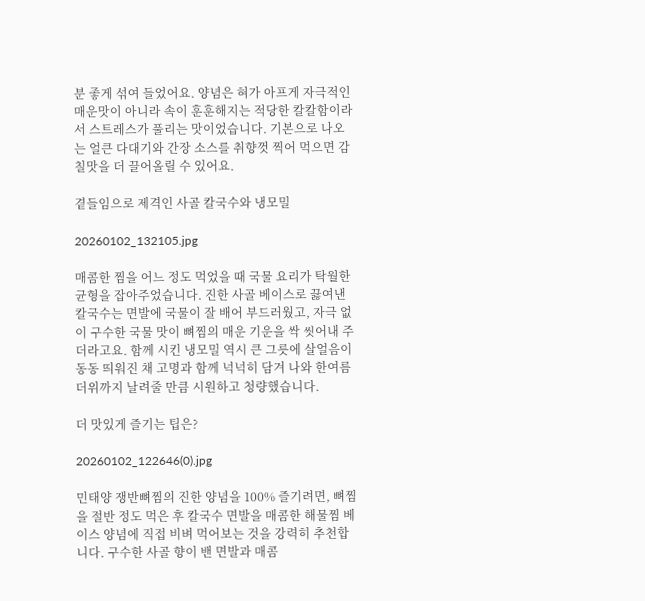분 좋게 섞여 들었어요. 양념은 혀가 아프게 자극적인 매운맛이 아니라 속이 훈훈해지는 적당한 칼칼함이라서 스트레스가 풀리는 맛이었습니다. 기본으로 나오는 얼큰 다대기와 간장 소스를 취향껏 찍어 먹으면 감칠맛을 더 끌어올릴 수 있어요.

곁들임으로 제격인 사골 칼국수와 냉모밀

20260102_132105.jpg

매콤한 찜을 어느 정도 먹었을 때 국물 요리가 탁월한 균형을 잡아주었습니다. 진한 사골 베이스로 끓여낸 칼국수는 면발에 국물이 잘 배어 부드러웠고, 자극 없이 구수한 국물 맛이 뼈찜의 매운 기운을 싹 씻어내 주더라고요. 함께 시킨 냉모밀 역시 큰 그릇에 살얼음이 동동 띄워진 채 고명과 함께 넉넉히 담겨 나와 한여름 더위까지 날려줄 만큼 시원하고 청량했습니다.

더 맛있게 즐기는 팁은?

20260102_122646(0).jpg

민태양 쟁반뼈찜의 진한 양념을 100% 즐기려면, 뼈찜을 절반 정도 먹은 후 칼국수 면발을 매콤한 해물찜 베이스 양념에 직접 비벼 먹어보는 것을 강력히 추천합니다. 구수한 사골 향이 밴 면발과 매콤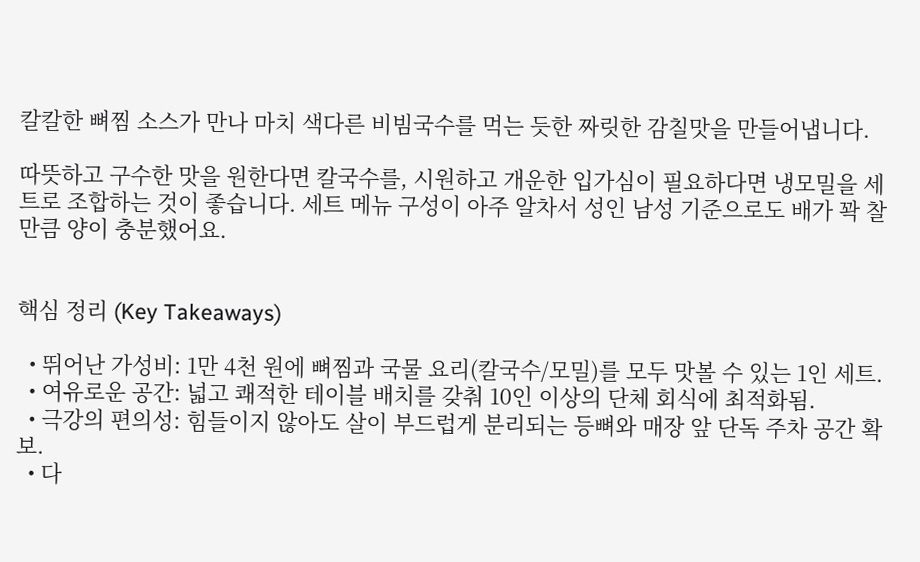칼칼한 뼈찜 소스가 만나 마치 색다른 비빔국수를 먹는 듯한 짜릿한 감칠맛을 만들어냅니다.

따뜻하고 구수한 맛을 원한다면 칼국수를, 시원하고 개운한 입가심이 필요하다면 냉모밀을 세트로 조합하는 것이 좋습니다. 세트 메뉴 구성이 아주 알차서 성인 남성 기준으로도 배가 꽉 찰 만큼 양이 충분했어요.


핵심 정리 (Key Takeaways)

  • 뛰어난 가성비: 1만 4천 원에 뼈찜과 국물 요리(칼국수/모밀)를 모두 맛볼 수 있는 1인 세트.
  • 여유로운 공간: 넓고 쾌적한 테이블 배치를 갖춰 10인 이상의 단체 회식에 최적화됨.
  • 극강의 편의성: 힘들이지 않아도 살이 부드럽게 분리되는 등뼈와 매장 앞 단독 주차 공간 확보.
  • 다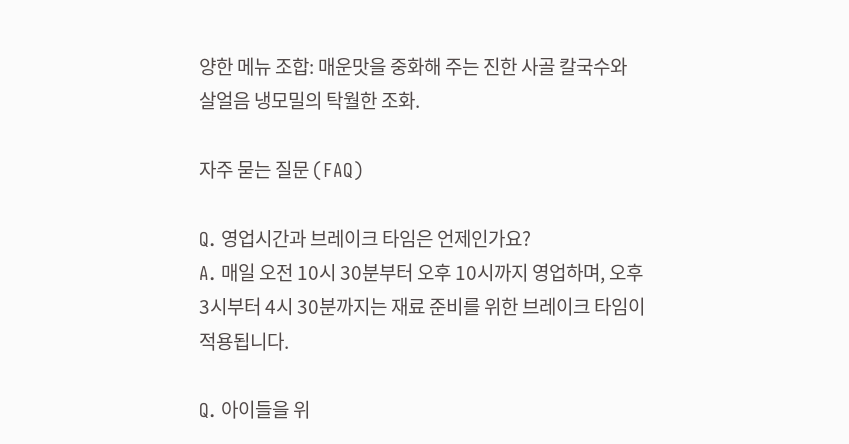양한 메뉴 조합: 매운맛을 중화해 주는 진한 사골 칼국수와 살얼음 냉모밀의 탁월한 조화.

자주 묻는 질문 (FAQ)

Q. 영업시간과 브레이크 타임은 언제인가요?
A. 매일 오전 10시 30분부터 오후 10시까지 영업하며, 오후 3시부터 4시 30분까지는 재료 준비를 위한 브레이크 타임이 적용됩니다.

Q. 아이들을 위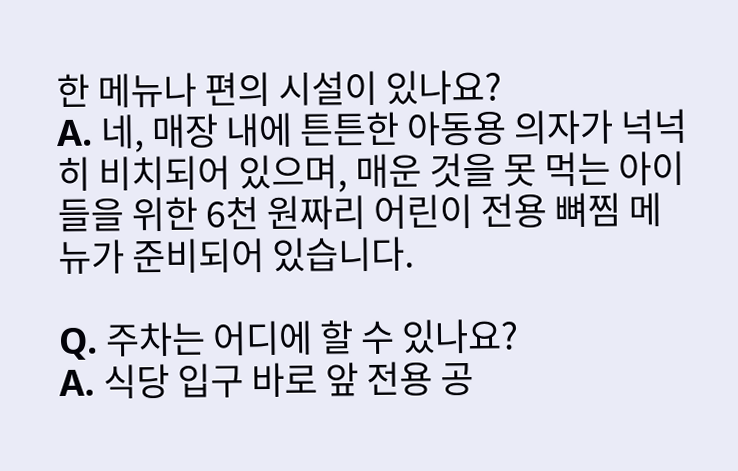한 메뉴나 편의 시설이 있나요?
A. 네, 매장 내에 튼튼한 아동용 의자가 넉넉히 비치되어 있으며, 매운 것을 못 먹는 아이들을 위한 6천 원짜리 어린이 전용 뼈찜 메뉴가 준비되어 있습니다.

Q. 주차는 어디에 할 수 있나요?
A. 식당 입구 바로 앞 전용 공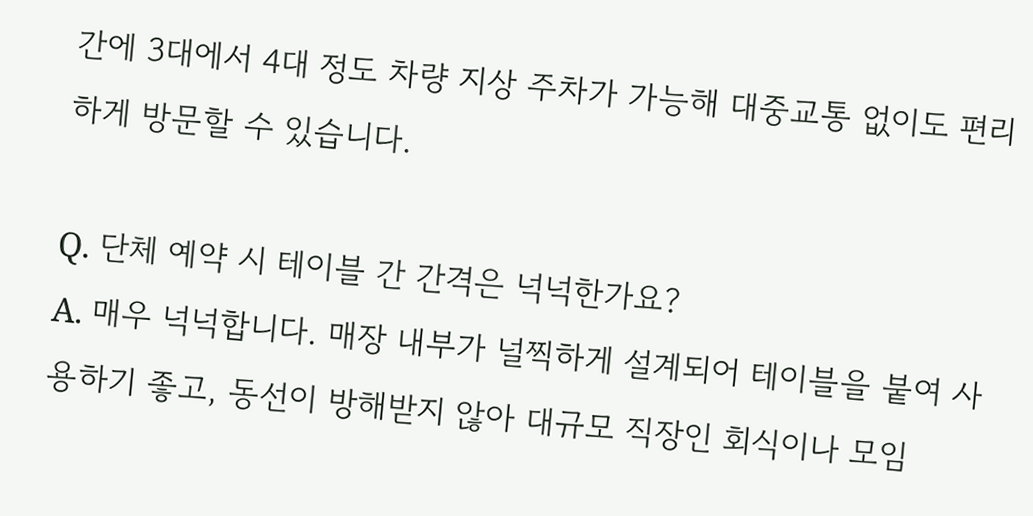간에 3대에서 4대 정도 차량 지상 주차가 가능해 대중교통 없이도 편리하게 방문할 수 있습니다.

Q. 단체 예약 시 테이블 간 간격은 넉넉한가요?
A. 매우 넉넉합니다. 매장 내부가 널찍하게 설계되어 테이블을 붙여 사용하기 좋고, 동선이 방해받지 않아 대규모 직장인 회식이나 모임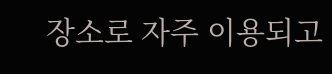장소로 자주 이용되고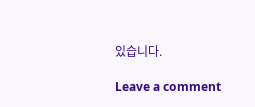있습니다.

Leave a comment